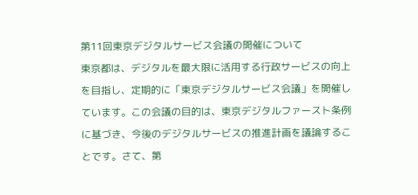第11回東京デジタルサービス会議の開催について
東京都は、デジタルを最大限に活用する行政サービスの向上を目指し、定期的に「東京デジタルサービス会議」を開催しています。この会議の目的は、東京デジタルファースト条例に基づき、今後のデジタルサービスの推進計画を議論することです。さて、第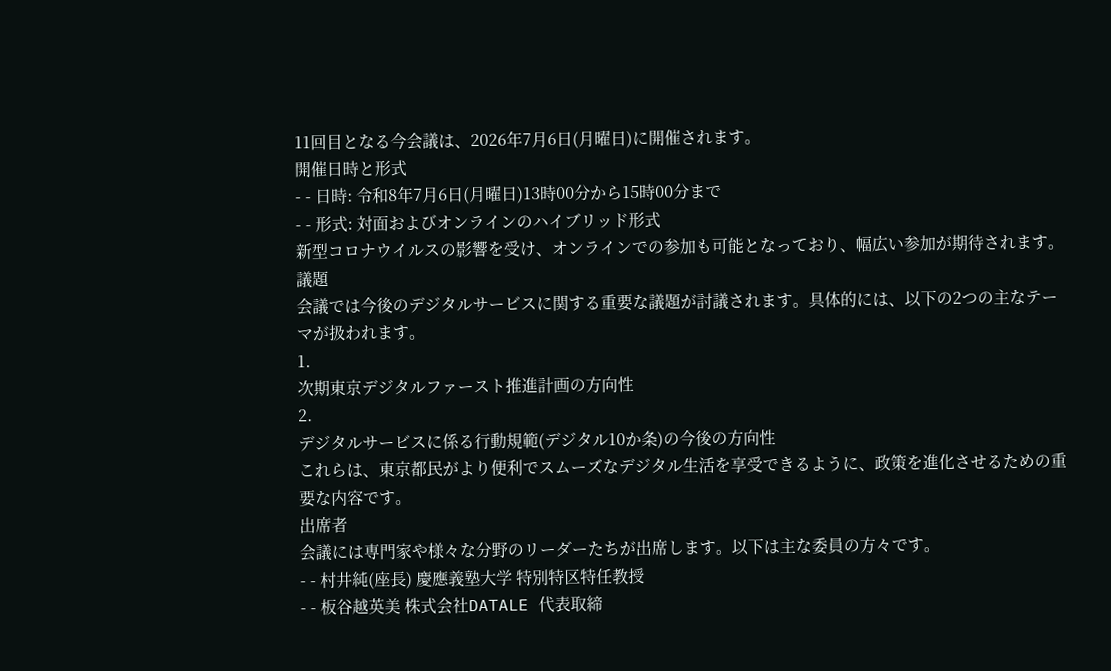11回目となる今会議は、2026年7月6日(月曜日)に開催されます。
開催日時と形式
- - 日時: 令和8年7月6日(月曜日)13時00分から15時00分まで
- - 形式: 対面およびオンラインのハイブリッド形式
新型コロナウイルスの影響を受け、オンラインでの参加も可能となっており、幅広い参加が期待されます。
議題
会議では今後のデジタルサービスに関する重要な議題が討議されます。具体的には、以下の2つの主なテーマが扱われます。
1.
次期東京デジタルファースト推進計画の方向性
2.
デジタルサービスに係る行動規範(デジタル10か条)の今後の方向性
これらは、東京都民がより便利でスムーズなデジタル生活を享受できるように、政策を進化させるための重要な内容です。
出席者
会議には専門家や様々な分野のリーダーたちが出席します。以下は主な委員の方々です。
- - 村井純(座長) 慶應義塾大学 特別特区特任教授
- - 板谷越英美 株式会社DATALE 代表取締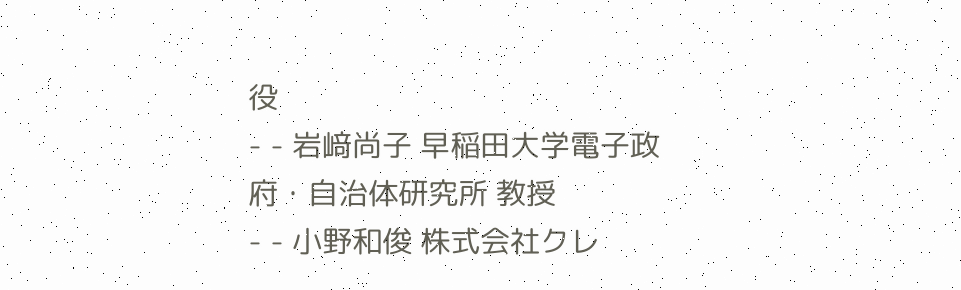役
- - 岩﨑尚子 早稲田大学電子政府・自治体研究所 教授
- - 小野和俊 株式会社クレ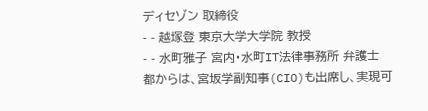ディセゾン 取締役
- - 越塚登 東京大学大学院 教授
- - 水町雅子 宮内・水町IT法律事務所 弁護士
都からは、宮坂学副知事(CIO)も出席し、実現可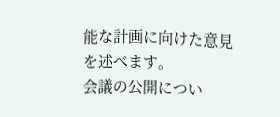能な計画に向けた意見を述べます。
会議の公開につい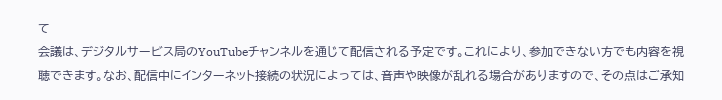て
会議は、デジタルサービス局のYouTubeチャンネルを通じて配信される予定です。これにより、参加できない方でも内容を視聴できます。なお、配信中にインターネット接続の状況によっては、音声や映像が乱れる場合がありますので、その点はご承知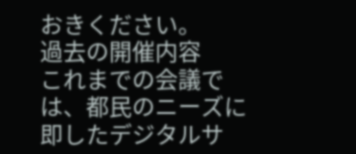おきください。
過去の開催内容
これまでの会議では、都民のニーズに即したデジタルサ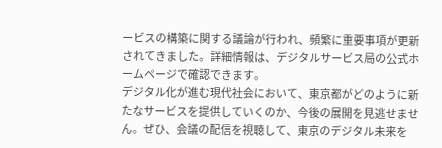ービスの構築に関する議論が行われ、頻繁に重要事項が更新されてきました。詳細情報は、デジタルサービス局の公式ホームページで確認できます。
デジタル化が進む現代社会において、東京都がどのように新たなサービスを提供していくのか、今後の展開を見逃せません。ぜひ、会議の配信を視聴して、東京のデジタル未来を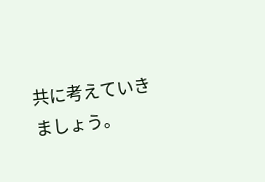共に考えていきましょう。